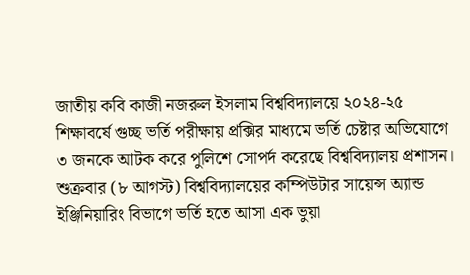জাতীয় কবি কাজী নজরুল ইসলাম বিশ্ববিদ্যালয়ে ২০২৪-২৫ শিক্ষাবর্ষে গুচ্ছ ভর্তি পরীক্ষায় প্রক্সির মাধ্যমে ভর্তি চেষ্টার অভিযোগে ৩ জনকে আটক করে পুলিশে সোপর্দ করেছে বিশ্ববিদ্যালয় প্রশাসন।
শুক্রবার (৮ আগস্ট) বিশ্ববিদ্যালয়ের কম্পিউটার সায়েন্স অ্যান্ড ইঞ্জিনিয়ারিং বিভাগে ভর্তি হতে আসা এক ভুয়া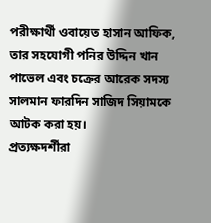পরীক্ষার্থী ওবায়েত হাসান আফিক, তার সহযোগী পনির উদ্দিন খান পাভেল এবং চক্রের আরেক সদস্য সালমান ফারদিন সাজিদ সিয়ামকে আটক করা হয়।
প্রত্যক্ষদর্শীরা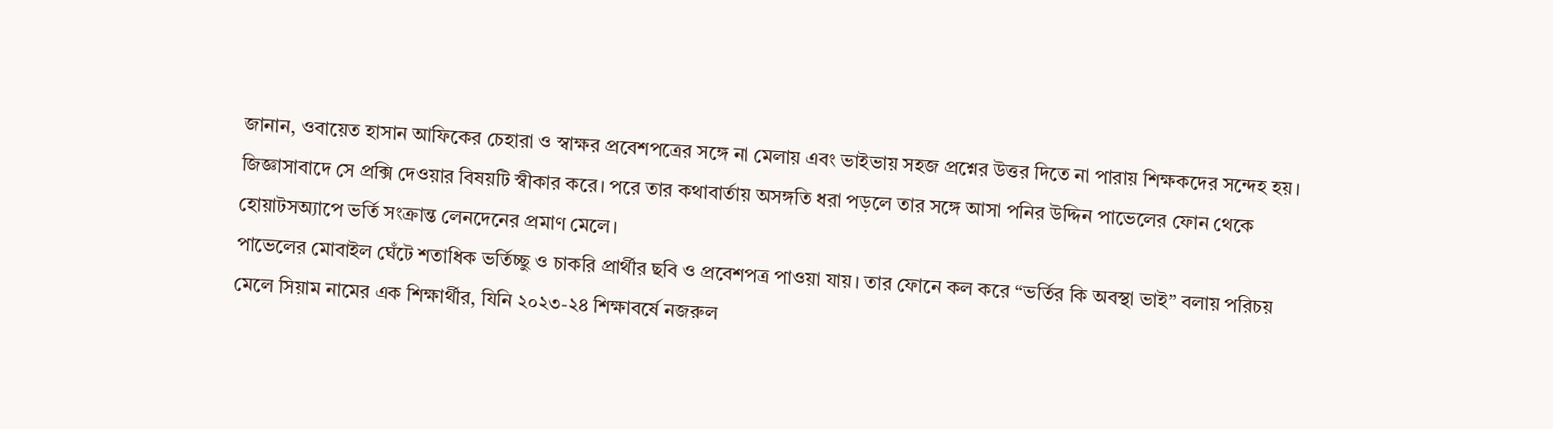জানান, ওবায়েত হাসান আফিকের চেহারা ও স্বাক্ষর প্রবেশপত্রের সঙ্গে না মেলায় এবং ভাইভায় সহজ প্রশ্নের উত্তর দিতে না পারায় শিক্ষকদের সন্দেহ হয়। জিজ্ঞাসাবাদে সে প্রক্সি দেওয়ার বিষয়টি স্বীকার করে। পরে তার কথাবার্তায় অসঙ্গতি ধরা পড়লে তার সঙ্গে আসা পনির উদ্দিন পাভেলের ফোন থেকে হোয়াটসঅ্যাপে ভর্তি সংক্রান্ত লেনদেনের প্রমাণ মেলে।
পাভেলের মোবাইল ঘেঁটে শতাধিক ভর্তিচ্ছু ও চাকরি প্রার্থীর ছবি ও প্রবেশপত্র পাওয়া যায়। তার ফোনে কল করে “ভর্তির কি অবস্থা ভাই” বলায় পরিচয় মেলে সিয়াম নামের এক শিক্ষার্থীর, যিনি ২০২৩-২৪ শিক্ষাবর্ষে নজরুল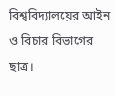বিশ্ববিদ্যালয়ের আইন ও বিচার বিভাগের ছাত্র।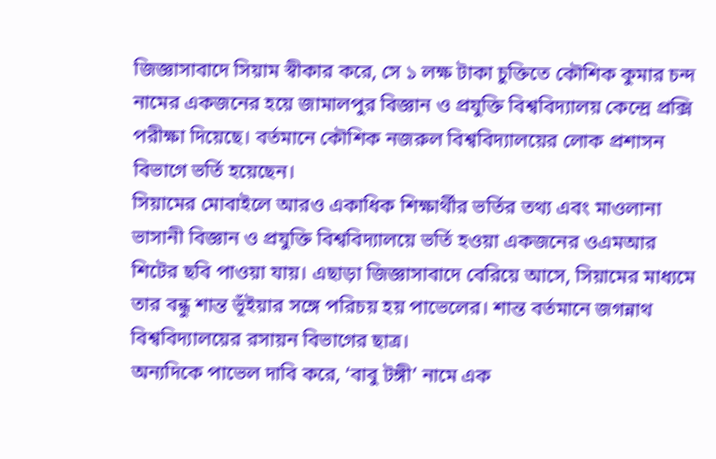জিজ্ঞাসাবাদে সিয়াম স্বীকার করে, সে ১ লক্ষ টাকা চুক্তিতে কৌশিক কুমার চন্দ নামের একজনের হয়ে জামালপুর বিজ্ঞান ও প্রযুক্তি বিশ্ববিদ্যালয় কেন্দ্রে প্রক্সি পরীক্ষা দিয়েছে। বর্তমানে কৌশিক নজরুল বিশ্ববিদ্যালয়ের লোক প্রশাসন বিভাগে ভর্তি হয়েছেন।
সিয়ামের মোবাইলে আরও একাধিক শিক্ষার্থীর ভর্তির তথ্য এবং মাওলানা ভাসানী বিজ্ঞান ও প্রযুক্তি বিশ্ববিদ্যালয়ে ভর্তি হওয়া একজনের ওএমআর শিটের ছবি পাওয়া যায়। এছাড়া জিজ্ঞাসাবাদে বেরিয়ে আসে, সিয়ামের মাধ্যমে তার বন্ধু শান্ত ভূঁইয়ার সঙ্গে পরিচয় হয় পাভেলের। শান্ত বর্তমানে জগন্নাথ বিশ্ববিদ্যালয়ের রসায়ন বিভাগের ছাত্র।
অন্যদিকে পাভেল দাবি করে, ‘বাবু টঙ্গী’ নামে এক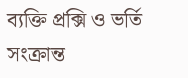ব্যক্তি প্রক্সি ও ভর্তি সংক্রান্ত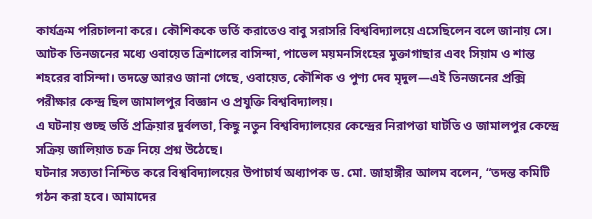কার্যক্রম পরিচালনা করে। কৌশিককে ভর্তি করাতেও বাবু সরাসরি বিশ্ববিদ্যালয়ে এসেছিলেন বলে জানায় সে।
আটক তিনজনের মধ্যে ওবায়েত ত্রিশালের বাসিন্দা, পাভেল ময়মনসিংহের মুক্তাগাছার এবং সিয়াম ও শান্ত শহরের বাসিন্দা। তদন্তে আরও জানা গেছে, ওবায়েত, কৌশিক ও পুণ্য দেব মৃদুল—এই তিনজনের প্রক্সি পরীক্ষার কেন্দ্র ছিল জামালপুর বিজ্ঞান ও প্রযুক্তি বিশ্ববিদ্যালয়।
এ ঘটনায় গুচ্ছ ভর্তি প্রক্রিয়ার দুর্বলতা, কিছু নতুন বিশ্ববিদ্যালয়ের কেন্দ্রের নিরাপত্তা ঘাটতি ও জামালপুর কেন্দ্রে সক্রিয় জালিয়াত চক্র নিয়ে প্রশ্ন উঠেছে।
ঘটনার সত্যতা নিশ্চিত করে বিশ্ববিদ্যালয়ের উপাচার্য অধ্যাপক ড. মো. জাহাঙ্গীর আলম বলেন, “তদন্ত কমিটি গঠন করা হবে। আমাদের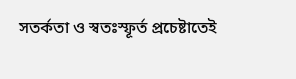সতর্কতা ও স্বতঃস্ফূর্ত প্রচেষ্টাতেই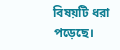বিষয়টি ধরা পড়েছে।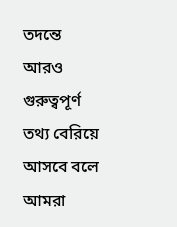তদন্তে আরও গুরুত্বপূর্ণ তথ্য বেরিয়ে আসবে বলে আমরা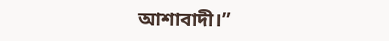আশাবাদী।”